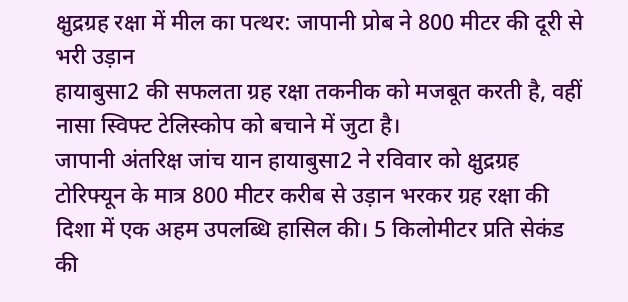क्षुद्रग्रह रक्षा में मील का पत्थर: जापानी प्रोब ने 800 मीटर की दूरी से भरी उड़ान
हायाबुसा2 की सफलता ग्रह रक्षा तकनीक को मजबूत करती है, वहीं नासा स्विफ्ट टेलिस्कोप को बचाने में जुटा है।
जापानी अंतरिक्ष जांच यान हायाबुसा2 ने रविवार को क्षुद्रग्रह टोरिफ्यून के मात्र 800 मीटर करीब से उड़ान भरकर ग्रह रक्षा की दिशा में एक अहम उपलब्धि हासिल की। 5 किलोमीटर प्रति सेकंड की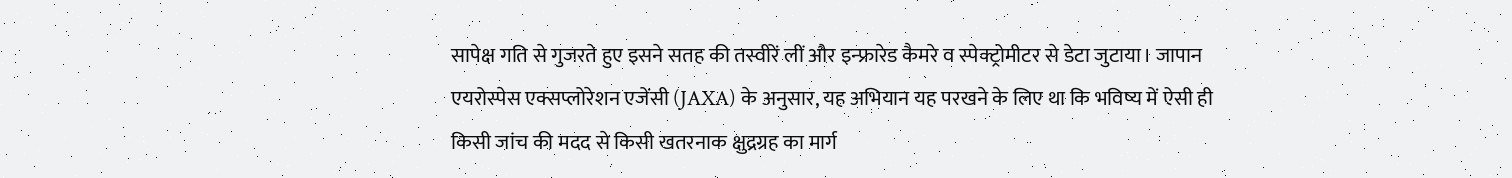सापेक्ष गति से गुजरते हुए इसने सतह की तस्वीरें लीं और इन्फ्रारेड कैमरे व स्पेक्ट्रोमीटर से डेटा जुटाया। जापान एयरोस्पेस एक्सप्लोरेशन एजेंसी (JAXA) के अनुसार, यह अभियान यह परखने के लिए था कि भविष्य में ऐसी ही किसी जांच की मदद से किसी खतरनाक क्षुद्रग्रह का मार्ग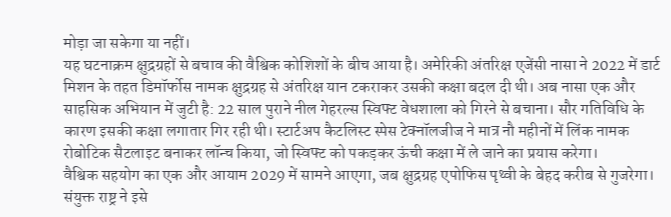मोड़ा जा सकेगा या नहीं।
यह घटनाक्रम क्षुद्रग्रहों से बचाव की वैश्विक कोशिशों के बीच आया है। अमेरिकी अंतरिक्ष एजेंसी नासा ने 2022 में डार्ट मिशन के तहत डिमॉर्फोस नामक क्षुद्रग्रह से अंतरिक्ष यान टकराकर उसकी कक्षा बदल दी थी। अब नासा एक और साहसिक अभियान में जुटी है: 22 साल पुराने नील गेहरल्स स्विफ्ट वेधशाला को गिरने से बचाना। सौर गतिविधि के कारण इसकी कक्षा लगातार गिर रही थी। स्टार्टअप कैटलिस्ट स्पेस टेक्नॉलजीज ने मात्र नौ महीनों में लिंक नामक रोबोटिक सैटलाइट बनाकर लॉन्च किया, जो स्विफ्ट को पकड़कर ऊंची कक्षा में ले जाने का प्रयास करेगा।
वैश्विक सहयोग का एक और आयाम 2029 में सामने आएगा, जब क्षुद्रग्रह एपोफिस पृथ्वी के बेहद करीब से गुजरेगा। संयुक्त राष्ट्र ने इसे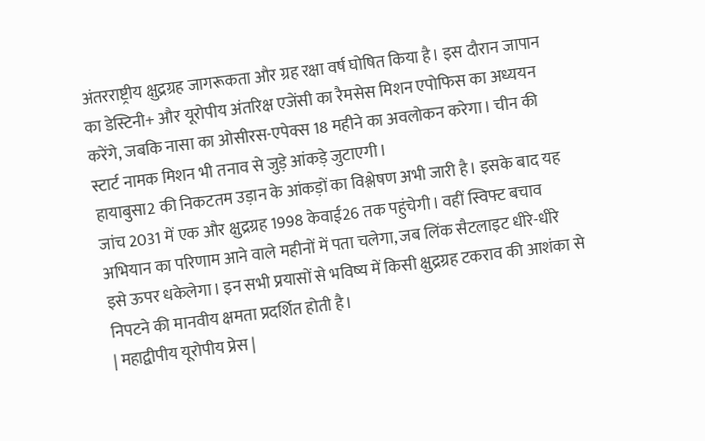अंतरराष्ट्रीय क्षुद्रग्रह जागरूकता और ग्रह रक्षा वर्ष घोषित किया है। इस दौरान जापान का डेस्टिनी+ और यूरोपीय अंतरिक्ष एजेंसी का रैमसेस मिशन एपोफिस का अध्ययन करेंगे, जबकि नासा का ओसीरस-एपेक्स 18 महीने का अवलोकन करेगा। चीन की स्टार्ट नामक मिशन भी तनाव से जुड़े आंकड़े जुटाएगी।
हायाबुसा2 की निकटतम उड़ान के आंकड़ों का विश्लेषण अभी जारी है। इसके बाद यह जांच 2031 में एक और क्षुद्रग्रह 1998 केवाई26 तक पहुंचेगी। वहीं स्विफ्ट बचाव अभियान का परिणाम आने वाले महीनों में पता चलेगा, जब लिंक सैटलाइट धीरे-धीरे इसे ऊपर धकेलेगा। इन सभी प्रयासों से भविष्य में किसी क्षुद्रग्रह टकराव की आशंका से निपटने की मानवीय क्षमता प्रदर्शित होती है।
| महाद्वीपीय यूरोपीय प्रेस |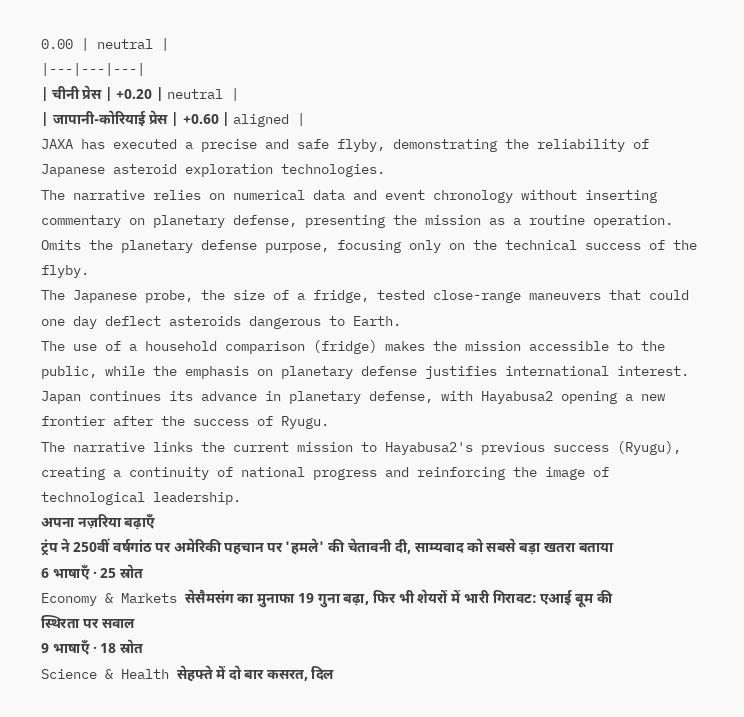0.00 | neutral |
|---|---|---|
| चीनी प्रेस | +0.20 | neutral |
| जापानी-कोरियाई प्रेस | +0.60 | aligned |
JAXA has executed a precise and safe flyby, demonstrating the reliability of Japanese asteroid exploration technologies.
The narrative relies on numerical data and event chronology without inserting commentary on planetary defense, presenting the mission as a routine operation.
Omits the planetary defense purpose, focusing only on the technical success of the flyby.
The Japanese probe, the size of a fridge, tested close-range maneuvers that could one day deflect asteroids dangerous to Earth.
The use of a household comparison (fridge) makes the mission accessible to the public, while the emphasis on planetary defense justifies international interest.
Japan continues its advance in planetary defense, with Hayabusa2 opening a new frontier after the success of Ryugu.
The narrative links the current mission to Hayabusa2's previous success (Ryugu), creating a continuity of national progress and reinforcing the image of technological leadership.
अपना नज़रिया बढ़ाएँ
ट्रंप ने 250वीं वर्षगांठ पर अमेरिकी पहचान पर 'हमले' की चेतावनी दी, साम्यवाद को सबसे बड़ा खतरा बताया
6 भाषाएँ · 25 स्रोत
Economy & Markets सेसैमसंग का मुनाफा 19 गुना बढ़ा, फिर भी शेयरों में भारी गिरावट: एआई बूम की स्थिरता पर सवाल
9 भाषाएँ · 18 स्रोत
Science & Health सेहफ्ते में दो बार कसरत, दिल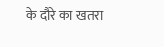के दौरे का खतरा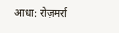आधा: रोज़मर्रा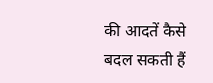की आदतें कैसे बदल सकती हैं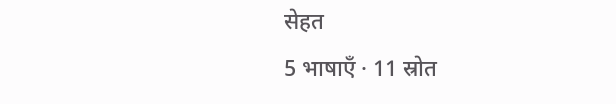सेहत
5 भाषाएँ · 11 स्रोत